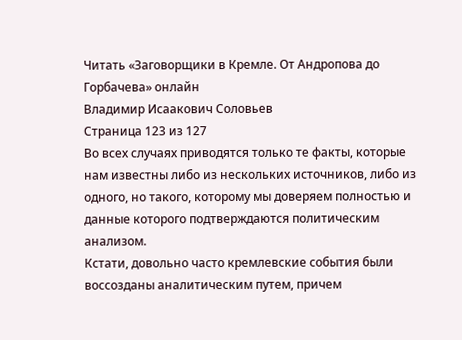Читать «Заговорщики в Кремле. От Андропова до Горбачева» онлайн
Владимир Исаакович Соловьев
Страница 123 из 127
Во всех случаях приводятся только те факты, которые нам известны либо из нескольких источников, либо из одного, но такого, которому мы доверяем полностью и данные которого подтверждаются политическим анализом.
Кстати, довольно часто кремлевские события были воссозданы аналитическим путем, причем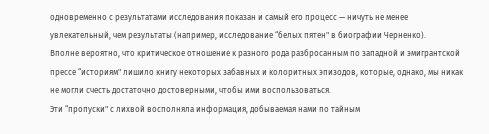одновременно с результатами исследования показан и самый его процесс — ничуть не менее увлекательный, чем результаты (например, исследование “белых пятен" в биографии Черненко).
Вполне вероятно, что критическое отношение к разного рода разбросанным по западной и эмигрантской прессе “историям" лишило книгу некоторых забавных и колоритных эпизодов, которые, однако, мы никак не могли счесть достаточно достоверными, чтобы ими воспользоваться.
Эти “пропуски" с лихвой восполняла информация, добываемая нами по тайным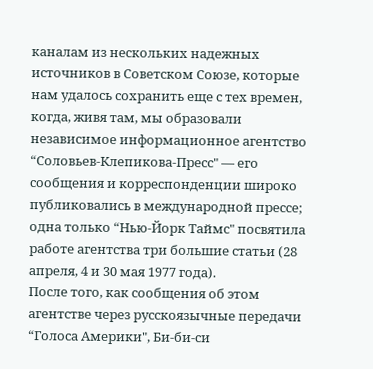каналам из нескольких надежных источников в Советском Союзе, которые нам удалось сохранить еще с тех времен, когда, живя там, мы образовали независимое информационное агентство “Соловьев-Клепикова-Пресс" — его сообщения и корреспонденции широко публиковались в международной прессе; одна только “Нью-Йорк Таймс" посвятила работе агентства три большие статьи (28 апреля, 4 и 30 мая 1977 года).
После того, как сообщения об этом агентстве через русскоязычные передачи “Голоса Америки", Би-би-си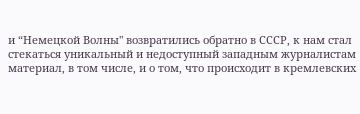и “Немецкой Волны" возвратились обратно в СССР, к нам стал стекаться уникальный и недоступный западным журналистам материал, в том числе, и о том, что происходит в кремлевских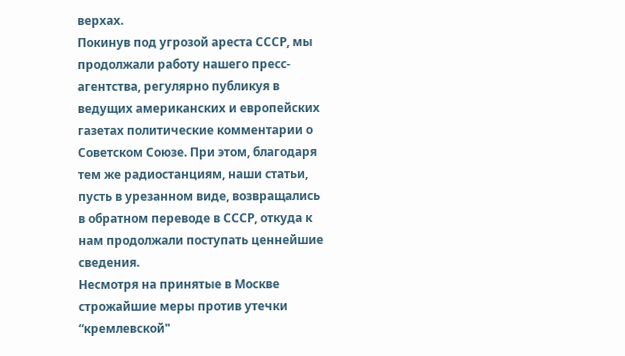верхах.
Покинув под угрозой ареста СССР, мы продолжали работу нашего пресс-агентства, регулярно публикуя в ведущих американских и европейских газетах политические комментарии о Советском Союзе. При этом, благодаря тем же радиостанциям, наши статьи, пусть в урезанном виде, возвращались в обратном переводе в СССР, откуда к нам продолжали поступать ценнейшие сведения.
Несмотря на принятые в Москве строжайшие меры против утечки “кремлевской"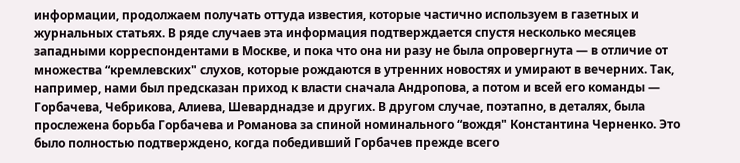информации, продолжаем получать оттуда известия, которые частично используем в газетных и журнальных статьях. В ряде случаев эта информация подтверждается спустя несколько месяцев западными корреспондентами в Москве, и пока что она ни разу не была опровергнута — в отличие от множества “кремлевских" слухов, которые рождаются в утренних новостях и умирают в вечерних. Так, например, нами был предсказан приход к власти сначала Андропова, а потом и всей его команды — Горбачева, Чебрикова, Алиева, Шеварднадзе и других. В другом случае, поэтапно, в деталях, была прослежена борьба Горбачева и Романова за спиной номинального “вождя" Константина Черненко. Это было полностью подтверждено, когда победивший Горбачев прежде всего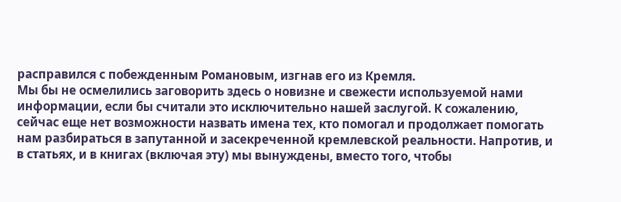расправился с побежденным Романовым, изгнав его из Кремля.
Мы бы не осмелились заговорить здесь о новизне и свежести используемой нами информации, если бы считали это исключительно нашей заслугой. К сожалению, сейчас еще нет возможности назвать имена тех, кто помогал и продолжает помогать нам разбираться в запутанной и засекреченной кремлевской реальности. Напротив, и в статьях, и в книгах (включая эту) мы вынуждены, вместо того, чтобы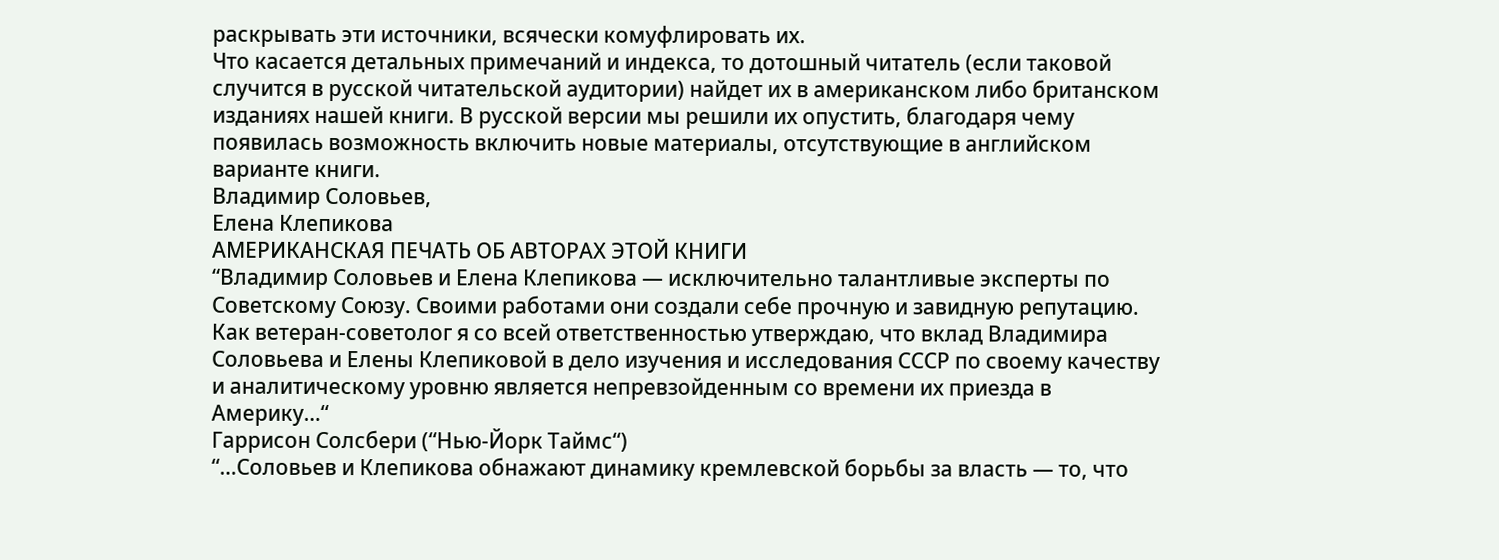раскрывать эти источники, всячески комуфлировать их.
Что касается детальных примечаний и индекса, то дотошный читатель (если таковой случится в русской читательской аудитории) найдет их в американском либо британском изданиях нашей книги. В русской версии мы решили их опустить, благодаря чему появилась возможность включить новые материалы, отсутствующие в английском варианте книги.
Владимир Соловьев,
Елена Клепикова
АМЕРИКАНСКАЯ ПЕЧАТЬ ОБ АВТОРАХ ЭТОЙ КНИГИ
“Владимир Соловьев и Елена Клепикова — исключительно талантливые эксперты по Советскому Союзу. Своими работами они создали себе прочную и завидную репутацию. Как ветеран-советолог я со всей ответственностью утверждаю, что вклад Владимира Соловьева и Елены Клепиковой в дело изучения и исследования СССР по своему качеству и аналитическому уровню является непревзойденным со времени их приезда в Америку…“
Гаррисон Солсбери (“Нью-Йорк Таймс“)
“…Соловьев и Клепикова обнажают динамику кремлевской борьбы за власть — то, что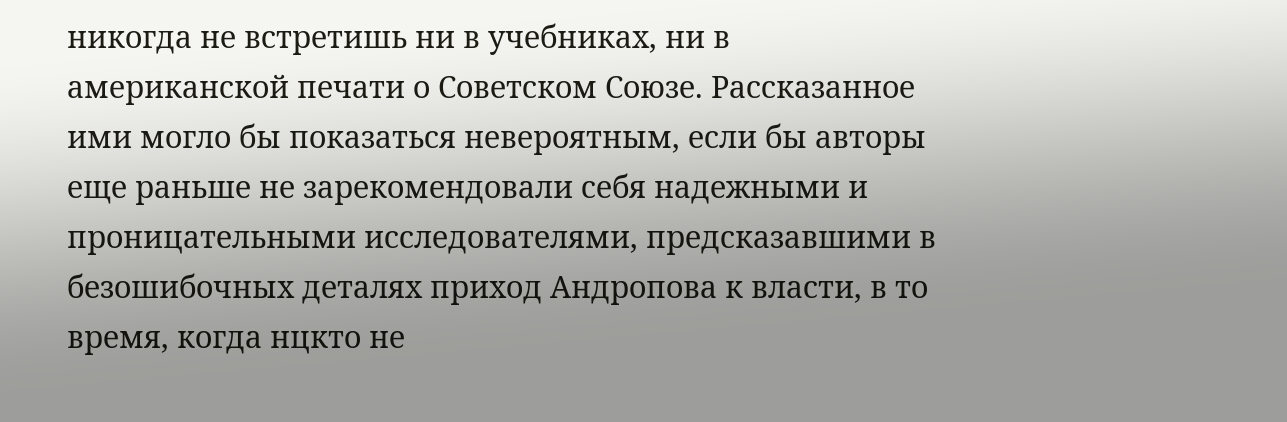никогда не встретишь ни в учебниках, ни в американской печати о Советском Союзе. Рассказанное ими могло бы показаться невероятным, если бы авторы еще раньше не зарекомендовали себя надежными и проницательными исследователями, предсказавшими в безошибочных деталях приход Андропова к власти, в то время, когда нцкто не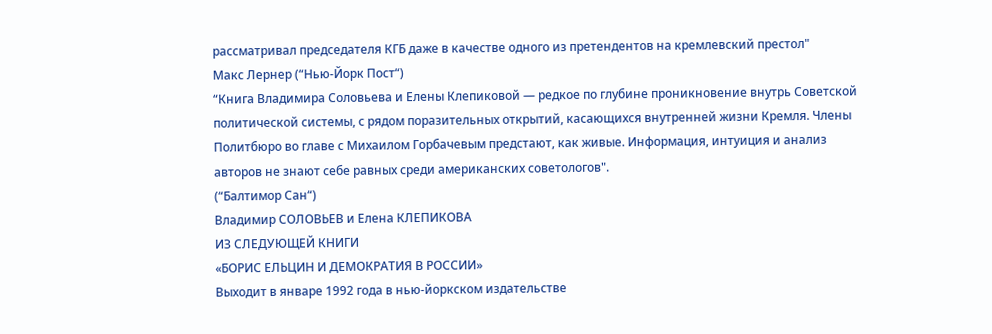рассматривал председателя КГБ даже в качестве одного из претендентов на кремлевский престол"
Макс Лернер (“Нью-Йорк Пост“)
“Книга Владимира Соловьева и Елены Клепиковой — редкое по глубине проникновение внутрь Советской политической системы, с рядом поразительных открытий, касающихся внутренней жизни Кремля. Члены Политбюро во главе с Михаилом Горбачевым предстают, как живые. Информация, интуиция и анализ авторов не знают себе равных среди американских советологов".
(“Балтимор Сан“)
Владимир СОЛОВЬЕВ и Елена КЛЕПИКОВА
ИЗ СЛЕДУЮЩЕЙ КНИГИ
«БОРИС ЕЛЬЦИН И ДЕМОКРАТИЯ В РОССИИ»
Выходит в январе 1992 года в нью-йоркском издательстве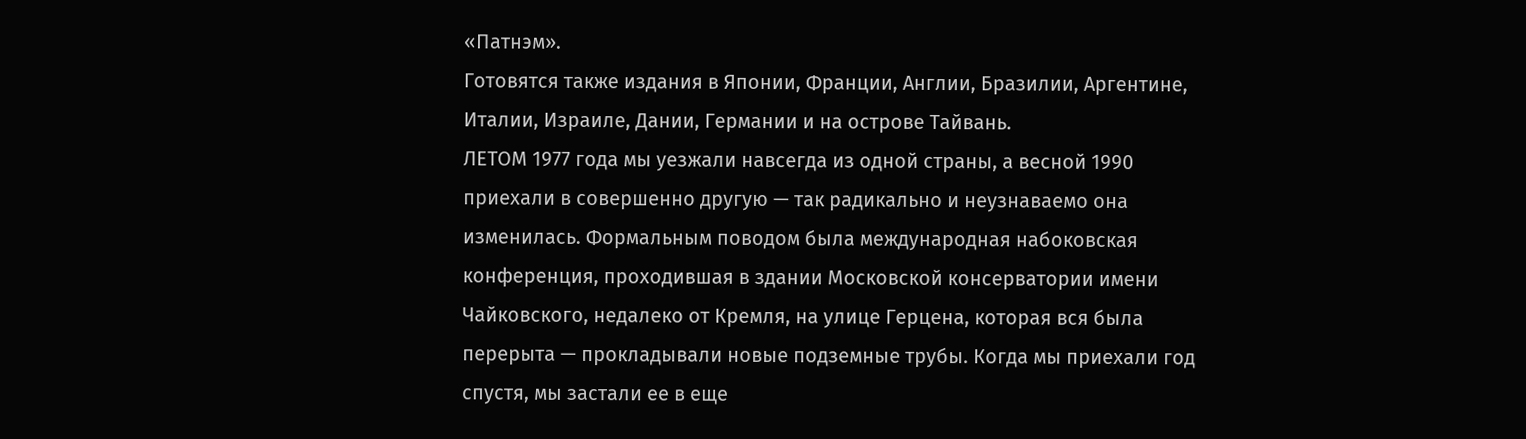«Патнэм».
Готовятся также издания в Японии, Франции, Англии, Бразилии, Аргентине, Италии, Израиле, Дании, Германии и на острове Тайвань.
ЛЕТОМ 1977 года мы уезжали навсегда из одной страны, а весной 1990 приехали в совершенно другую — так радикально и неузнаваемо она изменилась. Формальным поводом была международная набоковская конференция, проходившая в здании Московской консерватории имени Чайковского, недалеко от Кремля, на улице Герцена, которая вся была перерыта — прокладывали новые подземные трубы. Когда мы приехали год спустя, мы застали ее в еще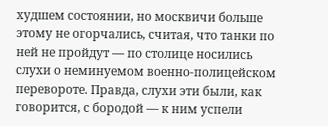худшем состоянии, но москвичи больше этому не огорчались, считая, что танки по ней не пройдут — по столице носились слухи о неминуемом военно-полицейском перевороте. Правда, слухи эти были, как говорится, с бородой — к ним успели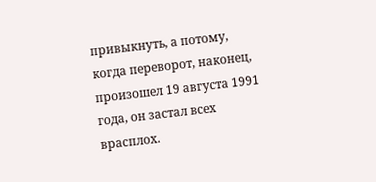привыкнуть, а потому, когда переворот, наконец, произошел 19 августа 1991 года, он застал всех врасплох.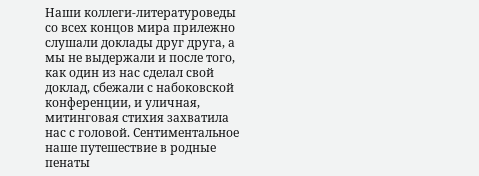Наши коллеги-литературоведы со всех концов мира прилежно слушали доклады друг друга, а мы не выдержали и после того, как один из нас сделал свой доклад, сбежали с набоковской конференции, и уличная, митинговая стихия захватила нас с головой. Сентиментальное наше путешествие в родные пенаты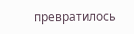превратилось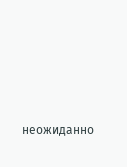неожиданно